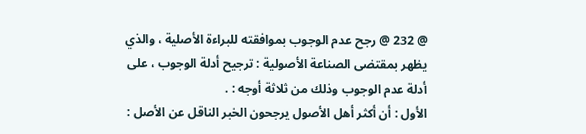@ 232 @ رجح عدم الوجوب بموافقته للبراءة الأصلية ، والذي يظهر بمقتضى الصناعة الأصولية : ترجيح أدلة الوجوب ، على أدلة عدم الوجوب وذلك من ثلاثة أوجه : .
الأول : أن أكثر أهل الأصول يرجحون الخبر الناقل عن الأصل :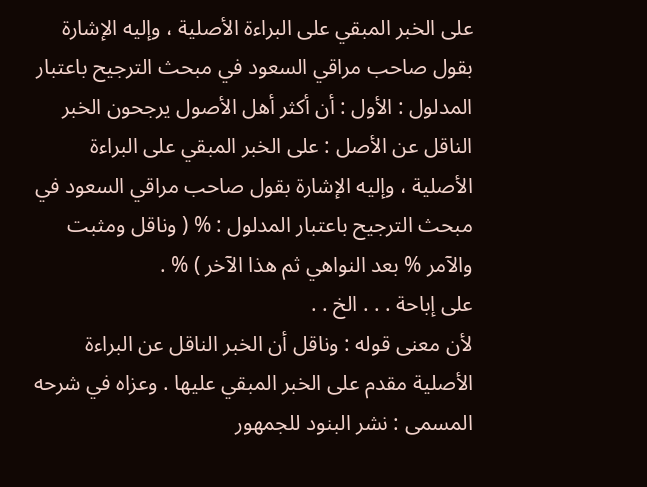على الخبر المبقي على البراءة الأصلية ، وإليه الإشارة بقول صاحب مراقي السعود في مبحث الترجيح باعتبار المدلول : الأول : أن أكثر أهل الأصول يرجحون الخبر الناقل عن الأصل : على الخبر المبقي على البراءة الأصلية ، وإليه الإشارة بقول صاحب مراقي السعود في مبحث الترجيح باعتبار المدلول : % ( وناقل ومثبت والآمر % بعد النواهي ثم هذا الآخر ) % .
على إباحة . . . الخ . .
لأن معنى قوله : وناقل أن الخبر الناقل عن البراءة الأصلية مقدم على الخبر المبقي عليها . وعزاه في شرحه المسمى : نشر البنود للجمهور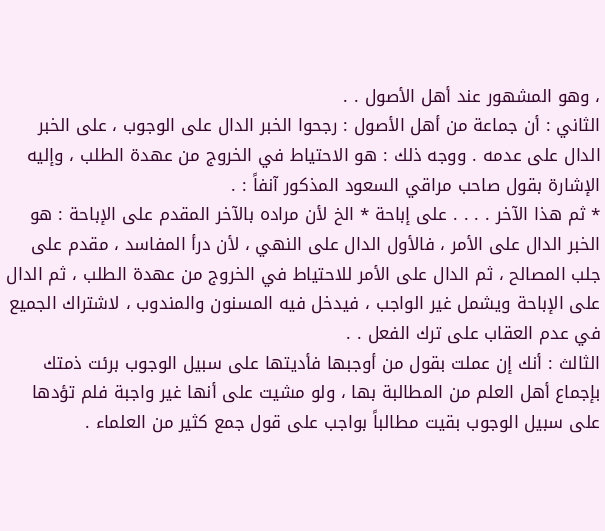، وهو المشهور عند أهل الأصول . .
الثاني : أن جماعة من أهل الأصول : رجحوا الخبر الدال على الوجوب ، على الخبر الدال على عدمه . ووجه ذلك : هو الاحتياط في الخروج من عهدة الطلب ، وإليه الإشارة بقول صاحب مراقي السعود المذكور آنفاً : .
* ثم هذا الآخر . . . . على إباحة * الخ لأن مراده بالآخر المقدم على الإباحة : هو الخبر الدال على الأمر ، فالأول الدال على النهي ، لأن درأ المفاسد ، مقدم على جلب المصالح ، ثم الدال على الأمر للاحتياط في الخروج من عهدة الطلب ، ثم الدال على الإباحة ويشمل غير الواجب ، فيدخل فيه المسنون والمندوب ، لاشتراك الجميع في عدم العقاب على ترك الفعل . .
الثالث : أنك إن عملت بقول من أوجبها فأديتها على سبيل الوجوب برئت ذمتك بإجماع أهل العلم من المطالبة بها ، ولو مشيت على أنها غير واجبة فلم تؤدها على سبيل الوجوب بقيت مطالباً بواجب على قول جمع كثير من العلماء .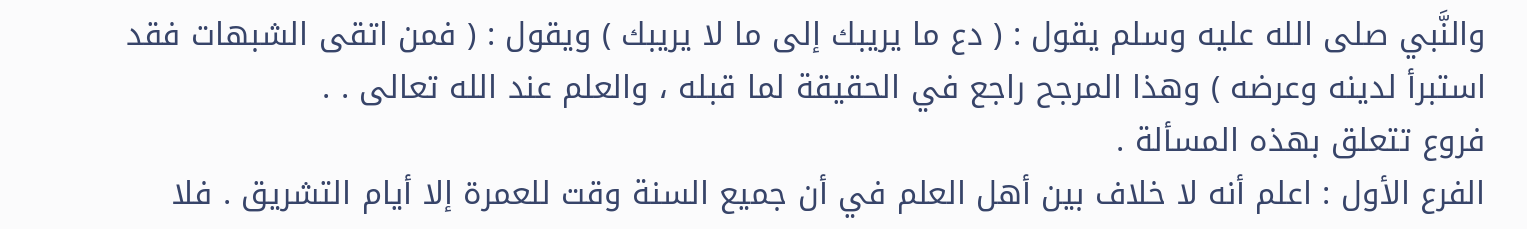والنَّبي صلى الله عليه وسلم يقول : ( دع ما يريبك إلى ما لا يريبك ) ويقول : ( فمن اتقى الشبهات فقد استبرأ لدينه وعرضه ) وهذا المرجح راجع في الحقيقة لما قبله ، والعلم عند الله تعالى . .
فروع تتعلق بهذه المسألة .
الفرع الأول : اعلم أنه لا خلاف بين أهل العلم في أن جميع السنة وقت للعمرة إلا أيام التشريق . فلا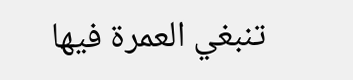تنبغي العمرة فيها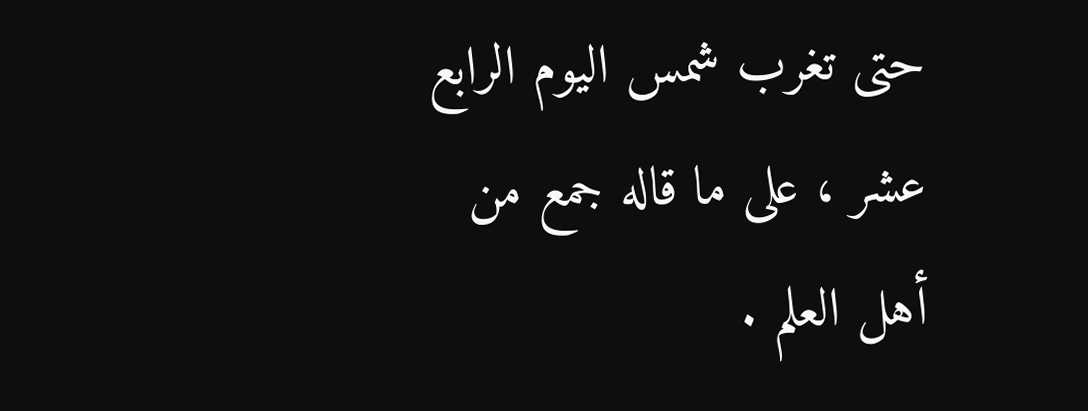حتى تغرب شمس اليوم الرابع عشر ، على ما قاله جمع من أهل العلم .